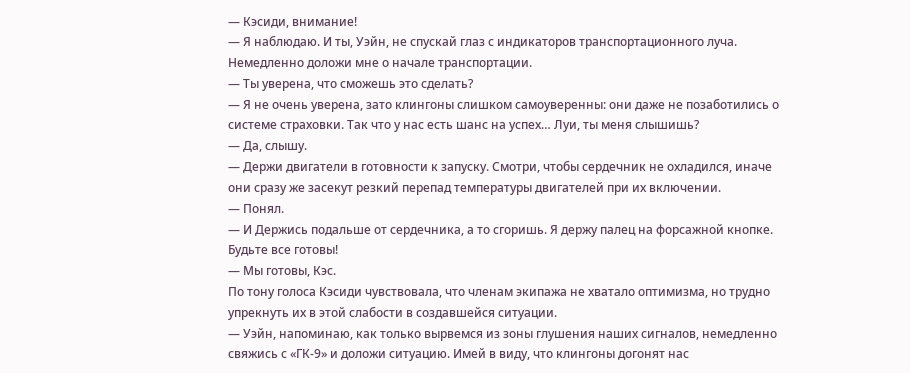— Кэсиди, внимание!
— Я наблюдаю. И ты, Уэйн, не спускай глаз с индикаторов транспортационного луча. Немедленно доложи мне о начале транспортации.
— Ты уверена, что сможешь это сделать?
— Я не очень уверена, зато клингоны слишком самоуверенны: они даже не позаботились о системе страховки. Так что у нас есть шанс на успех… Луи, ты меня слышишь?
— Да, слышу.
— Держи двигатели в готовности к запуску. Смотри, чтобы сердечник не охладился, иначе они сразу же засекут резкий перепад температуры двигателей при их включении.
— Понял.
— И Держись подальше от сердечника, а то сгоришь. Я держу палец на форсажной кнопке. Будьте все готовы!
— Мы готовы, Кэс.
По тону голоса Кэсиди чувствовала, что членам экипажа не хватало оптимизма, но трудно упрекнуть их в этой слабости в создавшейся ситуации.
— Уэйн, напоминаю, как только вырвемся из зоны глушения наших сигналов, немедленно свяжись с «ГК-9» и доложи ситуацию. Имей в виду, что клингоны догонят нас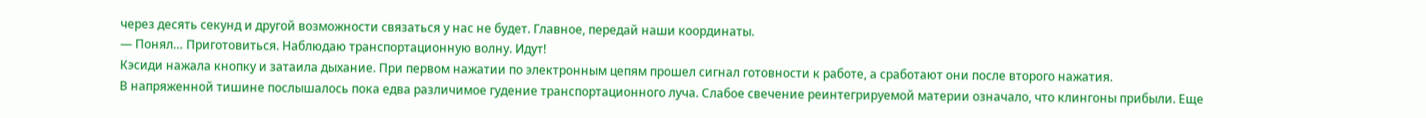через десять секунд и другой возможности связаться у нас не будет. Главное, передай наши координаты.
— Понял… Приготовиться. Наблюдаю транспортационную волну. Идут!
Кэсиди нажала кнопку и затаила дыхание. При первом нажатии по электронным цепям прошел сигнал готовности к работе, а сработают они после второго нажатия.
В напряженной тишине послышалось пока едва различимое гудение транспортационного луча. Слабое свечение реинтегрируемой материи означало, что клингоны прибыли. Еще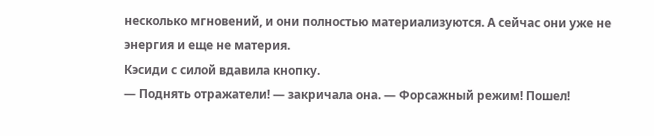несколько мгновений, и они полностью материализуются. А сейчас они уже не энергия и еще не материя.
Кэсиди с силой вдавила кнопку.
— Поднять отражатели! — закричала она. — Форсажный режим! Пошел!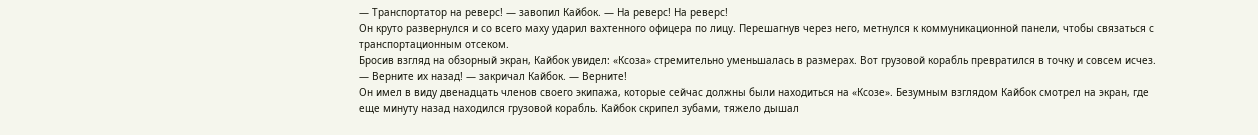— Транспортатор на реверс! — завопил Кайбок. — На реверс! На реверс!
Он круто развернулся и со всего маху ударил вахтенного офицера по лицу. Перешагнув через него, метнулся к коммуникационной панели, чтобы связаться с транспортационным отсеком.
Бросив взгляд на обзорный экран, Кайбок увидел: «Ксоза» стремительно уменьшалась в размерах. Вот грузовой корабль превратился в точку и совсем исчез.
— Верните их назад! — закричал Кайбок. — Верните!
Он имел в виду двенадцать членов своего экипажа, которые сейчас должны были находиться на «Ксозе». Безумным взглядом Кайбок смотрел на экран, где еще минуту назад находился грузовой корабль. Кайбок скрипел зубами, тяжело дышал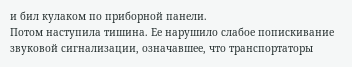и бил кулаком по приборной панели.
Потом наступила тишина. Ее нарушило слабое попискивание звуковой сигнализации, означавшее, что транспортаторы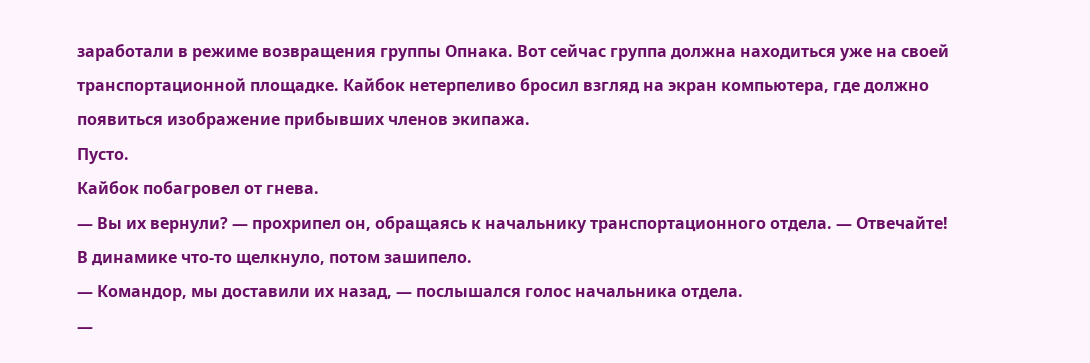заработали в режиме возвращения группы Опнака. Вот сейчас группа должна находиться уже на своей транспортационной площадке. Кайбок нетерпеливо бросил взгляд на экран компьютера, где должно появиться изображение прибывших членов экипажа.
Пусто.
Кайбок побагровел от гнева.
— Вы их вернули? — прохрипел он, обращаясь к начальнику транспортационного отдела. — Отвечайте!
В динамике что-то щелкнуло, потом зашипело.
— Командор, мы доставили их назад, — послышался голос начальника отдела.
—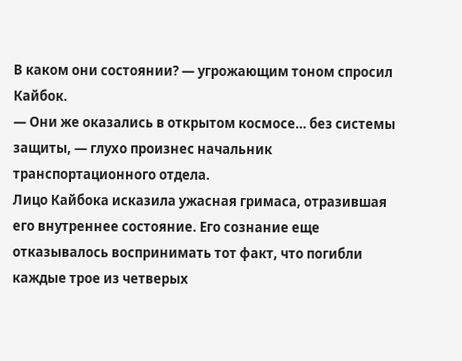В каком они состоянии? — угрожающим тоном спросил Кайбок.
— Они же оказались в открытом космосе… без системы защиты, — глухо произнес начальник транспортационного отдела.
Лицо Кайбока исказила ужасная гримаса, отразившая его внутреннее состояние. Его сознание еще отказывалось воспринимать тот факт, что погибли каждые трое из четверых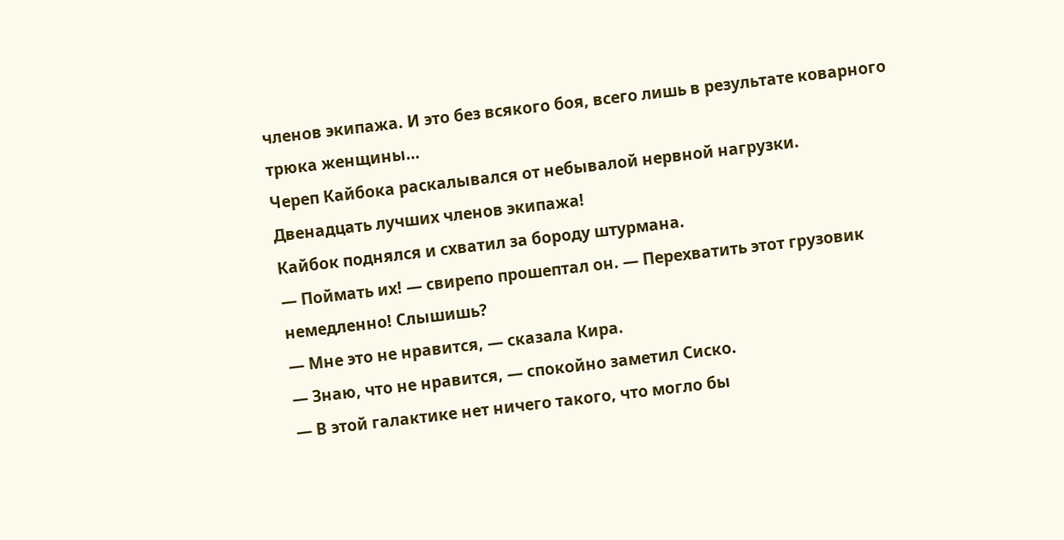членов экипажа. И это без всякого боя, всего лишь в результате коварного трюка женщины…
Череп Кайбока раскалывался от небывалой нервной нагрузки. Двенадцать лучших членов экипажа!
Кайбок поднялся и схватил за бороду штурмана.
— Поймать их! — свирепо прошептал он. — Перехватить этот грузовик немедленно! Слышишь?
— Мне это не нравится, — сказала Кира.
— Знаю, что не нравится, — спокойно заметил Сиско.
— В этой галактике нет ничего такого, что могло бы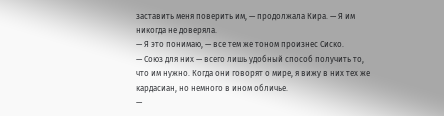заставить меня поверить им, — продолжала Кира. — Я им никогда не доверяла.
— Я это понимаю, — все тем же тоном произнес Сиско.
— Союз для них — всего лишь удобный способ получить то, что им нужно. Когда они говорят о мире, я вижу в них тех же кардасиан, но немного в ином обличье.
—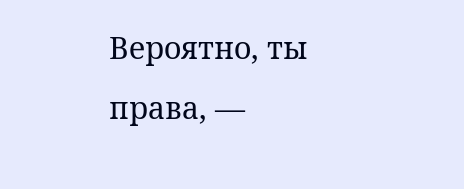Вероятно, ты права, —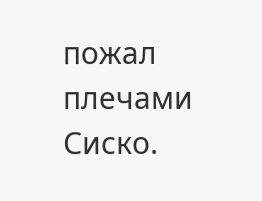пожал плечами Сиско.